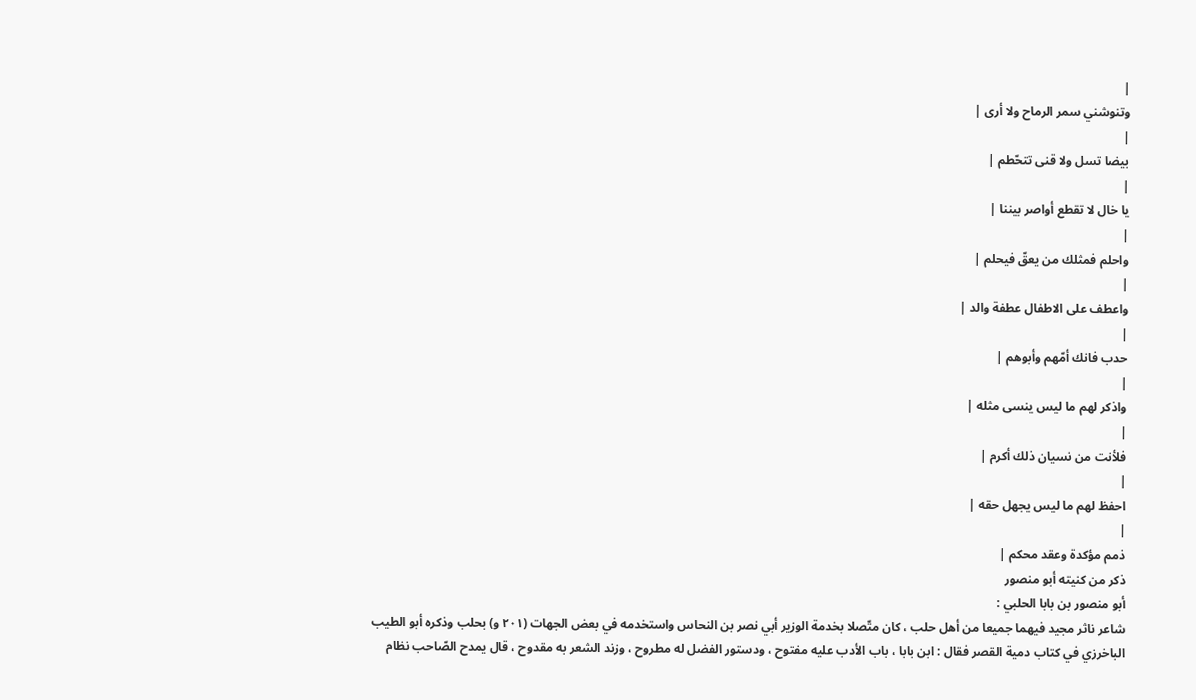|
وتنوشني سمر الرماح ولا أرى |
|
بيضا تسل ولا قنى تتحّطم |
|
يا خال لا تقطع أواصر بيننا |
|
واحلم فمثلك من يعقّ فيحلم |
|
واعطف على الاطفال عطفة والد |
|
حدب فانك أمّهم وأبوهم |
|
واذكر لهم ما ليس ينسى مثله |
|
فلأنت من نسيان ذلك أكرم |
|
احفظ لهم ما ليس يجهل حقه |
|
ذمم مؤكدة وعقد محكم |
ذكر من كنيته أبو منصور
أبو منصور بن بابا الحلبي :
شاعر ناثر مجيد فيهما جميعا من أهل حلب ، كان متّصلا بخدمة الوزير أبي نصر بن النحاس واستخدمه في بعض الجهات (٢٠١ و) بحلب وذكره أبو الطيب الباخرزي في كتاب دمية القصر فقال : ابن بابا ، باب الأدب عليه مفتوح ، ودستور الفضل له مطروح ، وزند الشعر به مقدوح ، قال يمدح الصّاحب نظام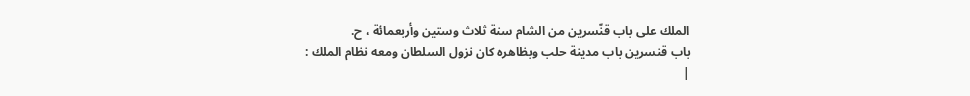الملك على باب قنّسرين من الشام سنة ثلاث وستين وأربعمائة ، ح.
باب قنسرين باب مدينة حلب وبظاهره كان نزول السلطان ومعه نظام الملك :
|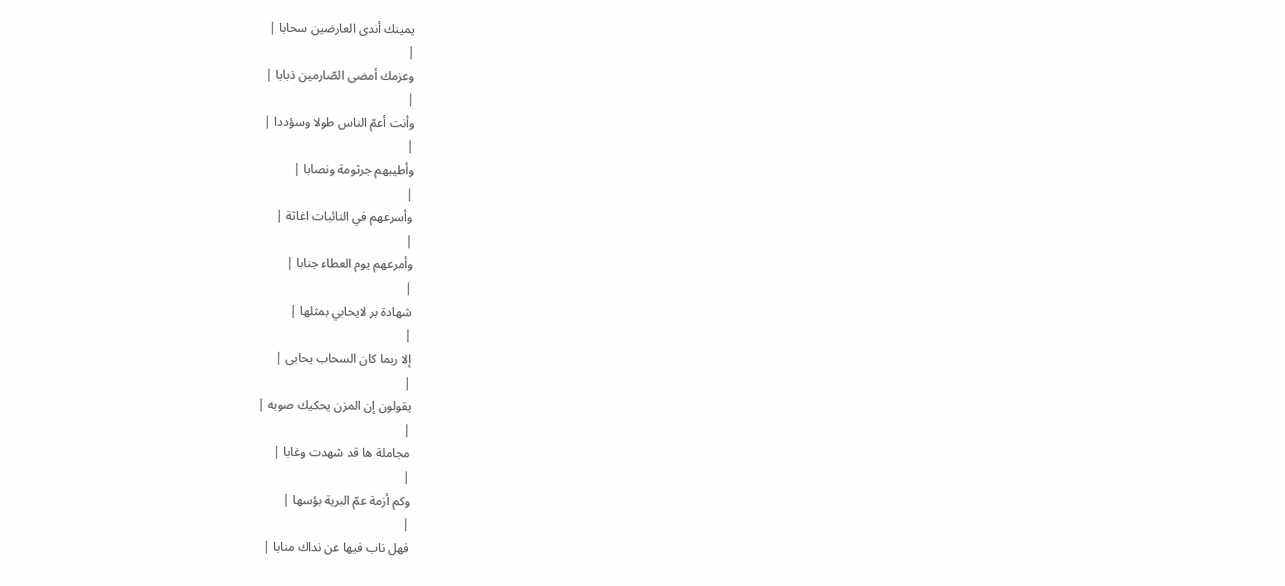يمينك أندى العارضين سحابا |
|
وعزمك أمضى الصّارمين ذبابا |
|
وأنت أعمّ الناس طولا وسؤددا |
|
وأطيبهم جرثومة ونصابا |
|
وأسرعهم في النائبات اغاثة |
|
وأمرعهم يوم العطاء جنابا |
|
شهادة بر لايحابي بمثلها |
|
إلا ربما كان السحاب يحابى |
|
يقولون إن المزن يحكيك صوبه |
|
مجاملة ها قد شهدت وغابا |
|
وكم أزمة عمّ البرية بؤسها |
|
فهل ناب فيها عن نداك منابا |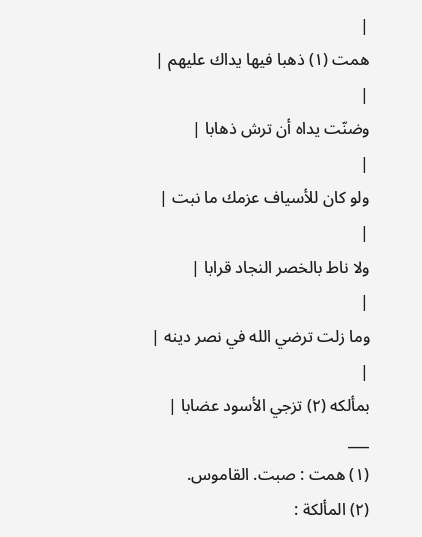|
همت (١) ذهبا فيها يداك عليهم |
|
وضنّت يداه أن ترش ذهابا |
|
ولو كان للأسياف عزمك ما نبت |
|
ولا ناط بالخصر النجاد قرابا |
|
وما زلت ترضي الله في نصر دينه |
|
بمألكه (٢) تزجي الأسود عضابا |
___
(١) همت : صبت. القاموس.
(٢) المألكة :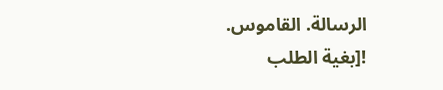الرسالة. القاموس.
![بغية الطلب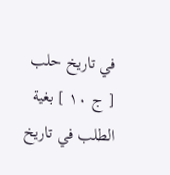في تاريخ حلب [ ج ١٠ ] بغية الطلب في تاريخ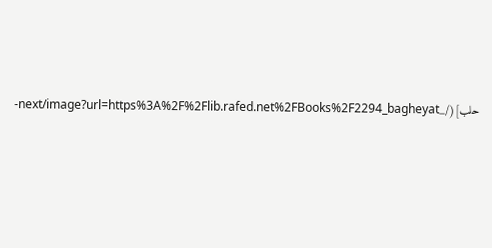حلب](/_next/image?url=https%3A%2F%2Flib.rafed.net%2FBooks%2F2294_bagheyat-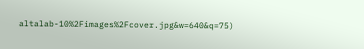altalab-10%2Fimages%2Fcover.jpg&w=640&q=75)